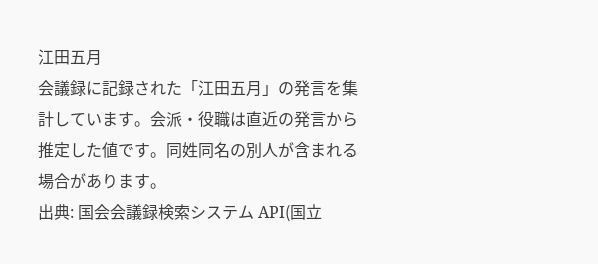江田五月
会議録に記録された「江田五月」の発言を集計しています。会派・役職は直近の発言から推定した値です。同姓同名の別人が含まれる場合があります。
出典: 国会会議録検索システム API(国立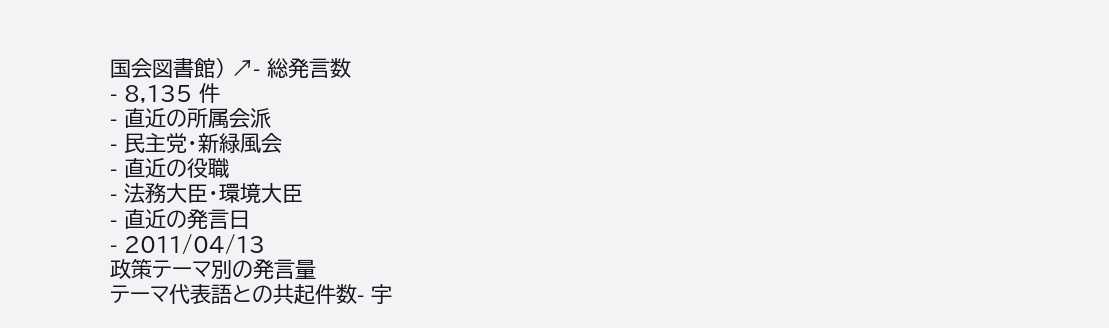国会図書館) ↗- 総発言数
- 8,135 件
- 直近の所属会派
- 民主党・新緑風会
- 直近の役職
- 法務大臣・環境大臣
- 直近の発言日
- 2011/04/13
政策テーマ別の発言量
テーマ代表語との共起件数- 宇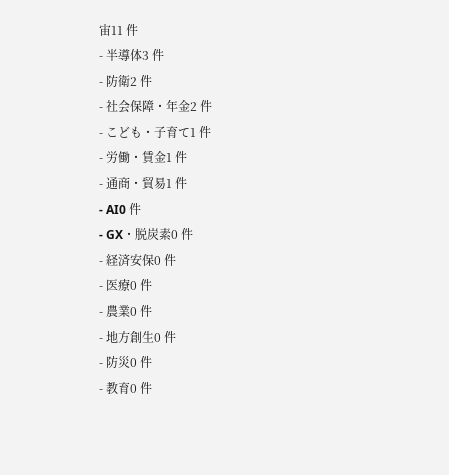宙11 件
- 半導体3 件
- 防衛2 件
- 社会保障・年金2 件
- こども・子育て1 件
- 労働・賃金1 件
- 通商・貿易1 件
- AI0 件
- GX・脱炭素0 件
- 経済安保0 件
- 医療0 件
- 農業0 件
- 地方創生0 件
- 防災0 件
- 教育0 件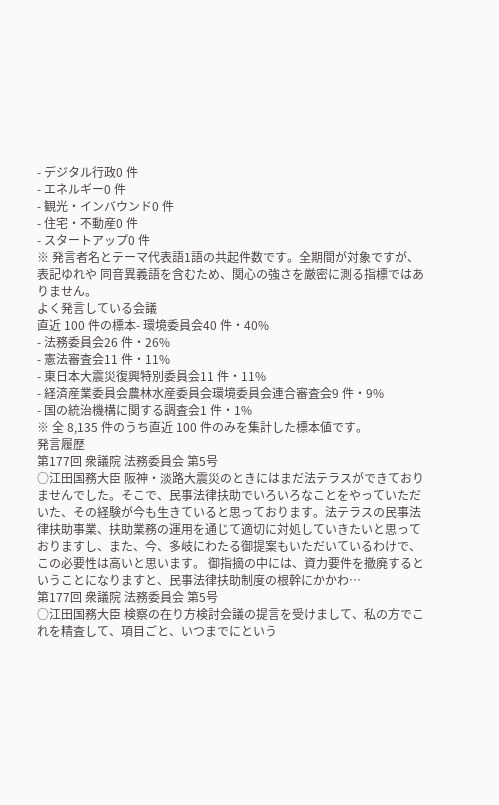- デジタル行政0 件
- エネルギー0 件
- 観光・インバウンド0 件
- 住宅・不動産0 件
- スタートアップ0 件
※ 発言者名とテーマ代表語1語の共起件数です。全期間が対象ですが、表記ゆれや 同音異義語を含むため、関心の強さを厳密に測る指標ではありません。
よく発言している会議
直近 100 件の標本- 環境委員会40 件・40%
- 法務委員会26 件・26%
- 憲法審査会11 件・11%
- 東日本大震災復興特別委員会11 件・11%
- 経済産業委員会農林水産委員会環境委員会連合審査会9 件・9%
- 国の統治機構に関する調査会1 件・1%
※ 全 8,135 件のうち直近 100 件のみを集計した標本値です。
発言履歴
第177回 衆議院 法務委員会 第5号
○江田国務大臣 阪神・淡路大震災のときにはまだ法テラスができておりませんでした。そこで、民事法律扶助でいろいろなことをやっていただいた、その経験が今も生きていると思っております。法テラスの民事法律扶助事業、扶助業務の運用を通じて適切に対処していきたいと思っておりますし、また、今、多岐にわたる御提案もいただいているわけで、この必要性は高いと思います。 御指摘の中には、資力要件を撤廃するということになりますと、民事法律扶助制度の根幹にかかわ…
第177回 衆議院 法務委員会 第5号
○江田国務大臣 検察の在り方検討会議の提言を受けまして、私の方でこれを精査して、項目ごと、いつまでにという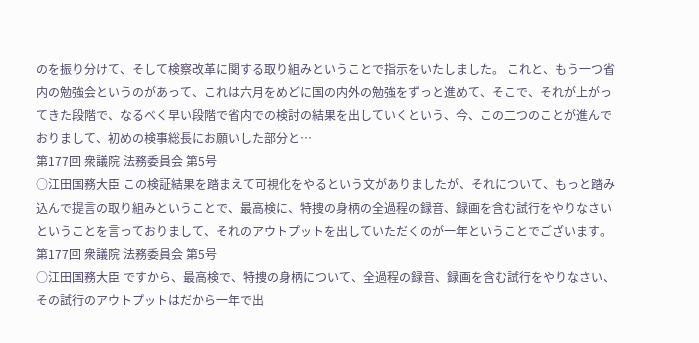のを振り分けて、そして検察改革に関する取り組みということで指示をいたしました。 これと、もう一つ省内の勉強会というのがあって、これは六月をめどに国の内外の勉強をずっと進めて、そこで、それが上がってきた段階で、なるべく早い段階で省内での検討の結果を出していくという、今、この二つのことが進んでおりまして、初めの検事総長にお願いした部分と…
第177回 衆議院 法務委員会 第5号
○江田国務大臣 この検証結果を踏まえて可視化をやるという文がありましたが、それについて、もっと踏み込んで提言の取り組みということで、最高検に、特捜の身柄の全過程の録音、録画を含む試行をやりなさいということを言っておりまして、それのアウトプットを出していただくのが一年ということでございます。
第177回 衆議院 法務委員会 第5号
○江田国務大臣 ですから、最高検で、特捜の身柄について、全過程の録音、録画を含む試行をやりなさい、その試行のアウトプットはだから一年で出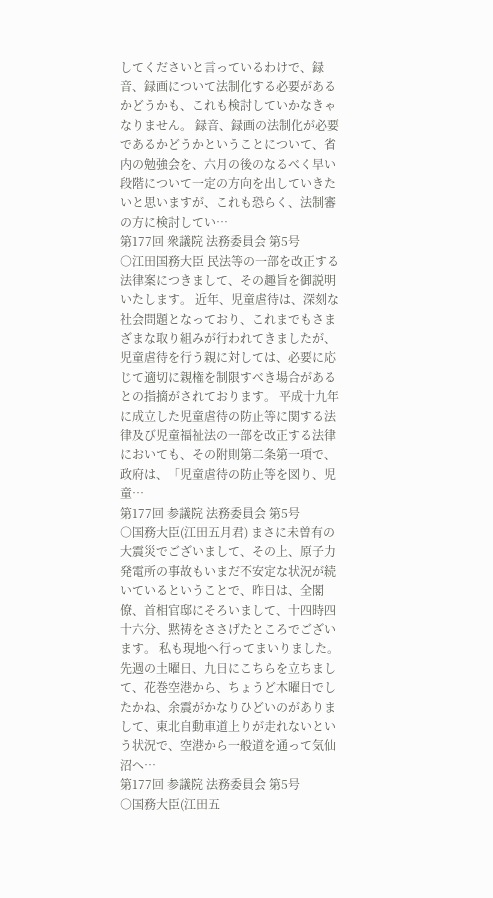してくださいと言っているわけで、録音、録画について法制化する必要があるかどうかも、これも検討していかなきゃなりません。 録音、録画の法制化が必要であるかどうかということについて、省内の勉強会を、六月の後のなるべく早い段階について一定の方向を出していきたいと思いますが、これも恐らく、法制審の方に検討してい…
第177回 衆議院 法務委員会 第5号
○江田国務大臣 民法等の一部を改正する法律案につきまして、その趣旨を御説明いたします。 近年、児童虐待は、深刻な社会問題となっており、これまでもさまざまな取り組みが行われてきましたが、児童虐待を行う親に対しては、必要に応じて適切に親権を制限すべき場合があるとの指摘がされております。 平成十九年に成立した児童虐待の防止等に関する法律及び児童福祉法の一部を改正する法律においても、その附則第二条第一項で、政府は、「児童虐待の防止等を図り、児童…
第177回 参議院 法務委員会 第5号
○国務大臣(江田五月君) まさに未曽有の大震災でございまして、その上、原子力発電所の事故もいまだ不安定な状況が続いているということで、昨日は、全閣僚、首相官邸にそろいまして、十四時四十六分、黙祷をささげたところでございます。 私も現地へ行ってまいりました。先週の土曜日、九日にこちらを立ちまして、花巻空港から、ちょうど木曜日でしたかね、余震がかなりひどいのがありまして、東北自動車道上りが走れないという状況で、空港から一般道を通って気仙沼へ…
第177回 参議院 法務委員会 第5号
○国務大臣(江田五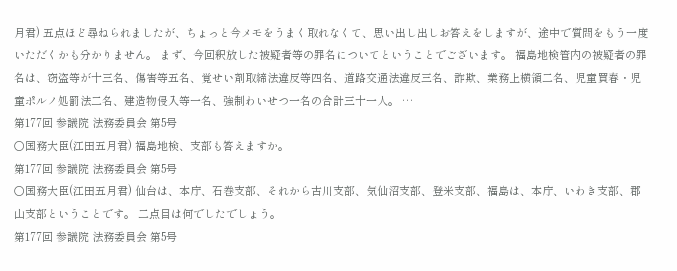月君) 五点ほど尋ねられましたが、ちょっと今メモをうまく取れなくて、思い出し出しお答えをしますが、途中で質問をもう一度いただくかも分かりません。 まず、今回釈放した被疑者等の罪名についてということでございます。 福島地検管内の被疑者の罪名は、窃盗等が十三名、傷害等五名、覚せい剤取締法違反等四名、道路交通法違反三名、詐欺、業務上横領二名、児童買春・児童ポルノ処罰法二名、建造物侵入等一名、強制わいせつ一名の合計三十一人。 …
第177回 参議院 法務委員会 第5号
○国務大臣(江田五月君) 福島地検、支部も答えますか。
第177回 参議院 法務委員会 第5号
○国務大臣(江田五月君) 仙台は、本庁、石巻支部、それから古川支部、気仙沼支部、登米支部、福島は、本庁、いわき支部、郡山支部ということです。 二点目は何でしたでしょう。
第177回 参議院 法務委員会 第5号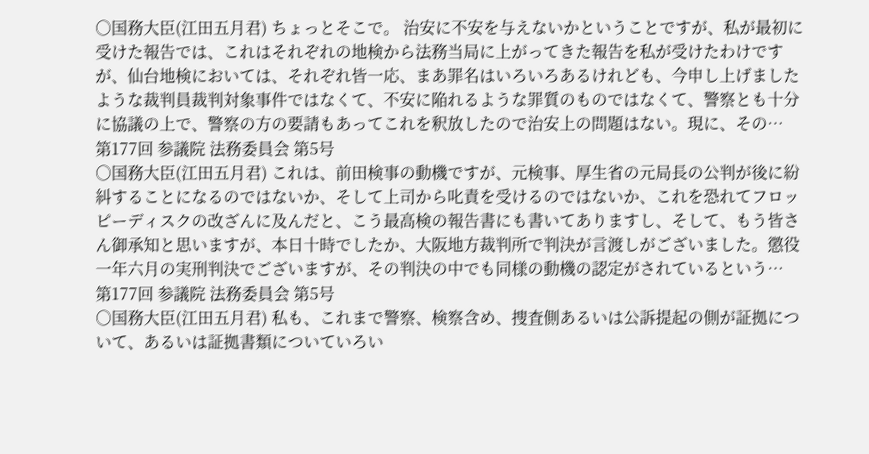○国務大臣(江田五月君) ちょっとそこで。 治安に不安を与えないかということですが、私が最初に受けた報告では、これはそれぞれの地検から法務当局に上がってきた報告を私が受けたわけですが、仙台地検においては、それぞれ皆一応、まあ罪名はいろいろあるけれども、今申し上げましたような裁判員裁判対象事件ではなくて、不安に陥れるような罪質のものではなくて、警察とも十分に協議の上で、警察の方の要請もあってこれを釈放したので治安上の問題はない。現に、その…
第177回 参議院 法務委員会 第5号
○国務大臣(江田五月君) これは、前田検事の動機ですが、元検事、厚生省の元局長の公判が後に紛糾することになるのではないか、そして上司から叱責を受けるのではないか、これを恐れてフロッピーディスクの改ざんに及んだと、こう最高検の報告書にも書いてありますし、そして、もう皆さん御承知と思いますが、本日十時でしたか、大阪地方裁判所で判決が言渡しがございました。懲役一年六月の実刑判決でございますが、その判決の中でも同様の動機の認定がされているという…
第177回 参議院 法務委員会 第5号
○国務大臣(江田五月君) 私も、これまで警察、検察含め、捜査側あるいは公訴提起の側が証拠について、あるいは証拠書類についていろい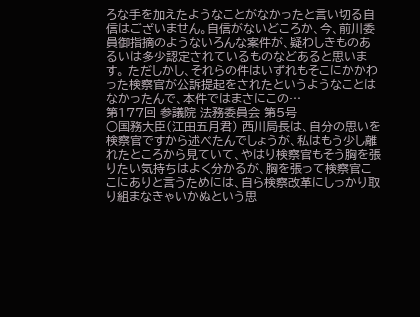ろな手を加えたようなことがなかったと言い切る自信はございません。自信がないどころか、今、前川委員御指摘のようないろんな案件が、疑わしきものあるいは多少認定されているものなどあると思います。 ただしかし、それらの件はいずれもそこにかかわった検察官が公訴提起をされたというようなことはなかったんで、本件ではまさにこの…
第177回 参議院 法務委員会 第5号
○国務大臣(江田五月君) 西川局長は、自分の思いを検察官ですから述べたんでしょうが、私はもう少し離れたところから見ていて、やはり検察官もそう胸を張りたい気持ちはよく分かるが、胸を張って検察官ここにありと言うためには、自ら検察改革にしっかり取り組まなきゃいかぬという思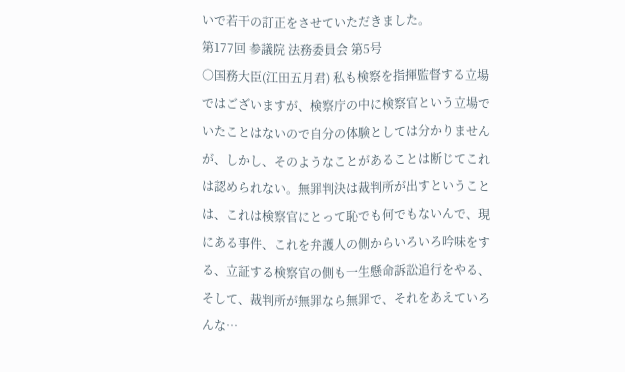いで若干の訂正をさせていただきました。
第177回 参議院 法務委員会 第5号
○国務大臣(江田五月君) 私も検察を指揮監督する立場ではございますが、検察庁の中に検察官という立場でいたことはないので自分の体験としては分かりませんが、しかし、そのようなことがあることは断じてこれは認められない。無罪判決は裁判所が出すということは、これは検察官にとって恥でも何でもないんで、現にある事件、これを弁護人の側からいろいろ吟味をする、立証する検察官の側も一生懸命訴訟追行をやる、そして、裁判所が無罪なら無罪で、それをあえていろんな…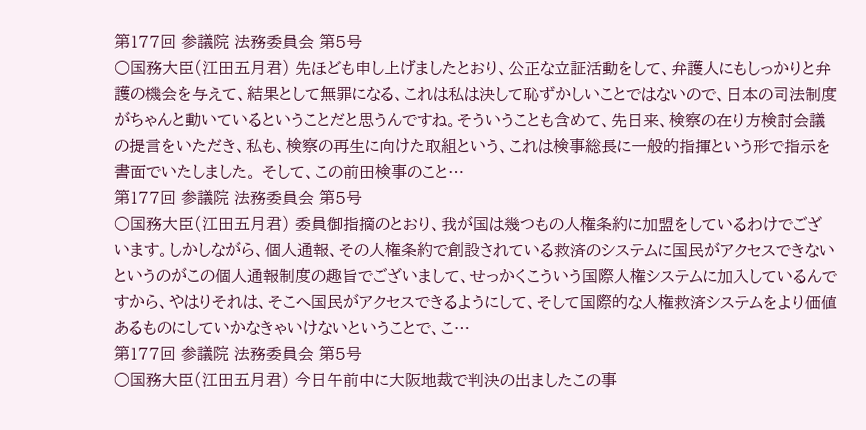第177回 参議院 法務委員会 第5号
○国務大臣(江田五月君) 先ほども申し上げましたとおり、公正な立証活動をして、弁護人にもしっかりと弁護の機会を与えて、結果として無罪になる、これは私は決して恥ずかしいことではないので、日本の司法制度がちゃんと動いているということだと思うんですね。そういうことも含めて、先日来、検察の在り方検討会議の提言をいただき、私も、検察の再生に向けた取組という、これは検事総長に一般的指揮という形で指示を書面でいたしました。 そして、この前田検事のこと…
第177回 参議院 法務委員会 第5号
○国務大臣(江田五月君) 委員御指摘のとおり、我が国は幾つもの人権条約に加盟をしているわけでございます。しかしながら、個人通報、その人権条約で創設されている救済のシステムに国民がアクセスできないというのがこの個人通報制度の趣旨でございまして、せっかくこういう国際人権システムに加入しているんですから、やはりそれは、そこへ国民がアクセスできるようにして、そして国際的な人権救済システムをより価値あるものにしていかなきゃいけないということで、こ…
第177回 参議院 法務委員会 第5号
○国務大臣(江田五月君) 今日午前中に大阪地裁で判決の出ましたこの事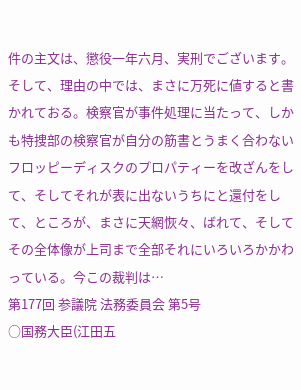件の主文は、懲役一年六月、実刑でございます。そして、理由の中では、まさに万死に値すると書かれておる。検察官が事件処理に当たって、しかも特捜部の検察官が自分の筋書とうまく合わないフロッピーディスクのプロパティーを改ざんをして、そしてそれが表に出ないうちにと還付をして、ところが、まさに天網恢々、ばれて、そしてその全体像が上司まで全部それにいろいろかかわっている。今この裁判は…
第177回 参議院 法務委員会 第5号
○国務大臣(江田五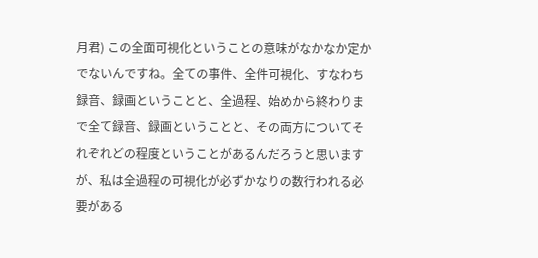月君) この全面可視化ということの意味がなかなか定かでないんですね。全ての事件、全件可視化、すなわち録音、録画ということと、全過程、始めから終わりまで全て録音、録画ということと、その両方についてそれぞれどの程度ということがあるんだろうと思いますが、私は全過程の可視化が必ずかなりの数行われる必要がある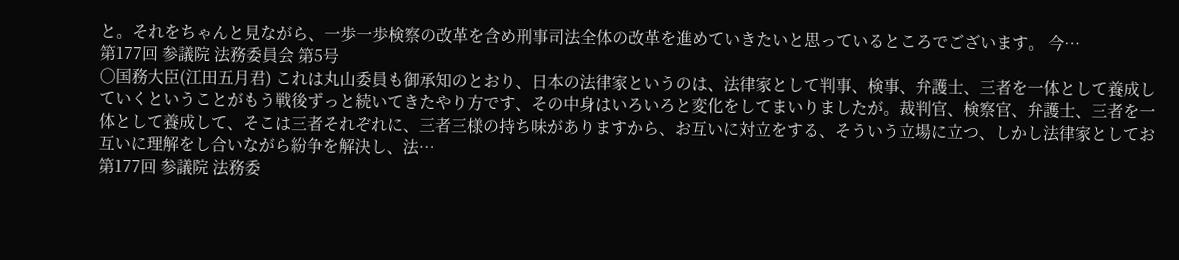と。それをちゃんと見ながら、一歩一歩検察の改革を含め刑事司法全体の改革を進めていきたいと思っているところでございます。 今…
第177回 参議院 法務委員会 第5号
○国務大臣(江田五月君) これは丸山委員も御承知のとおり、日本の法律家というのは、法律家として判事、検事、弁護士、三者を一体として養成していくということがもう戦後ずっと続いてきたやり方です、その中身はいろいろと変化をしてまいりましたが。裁判官、検察官、弁護士、三者を一体として養成して、そこは三者それぞれに、三者三様の持ち味がありますから、お互いに対立をする、そういう立場に立つ、しかし法律家としてお互いに理解をし合いながら紛争を解決し、法…
第177回 参議院 法務委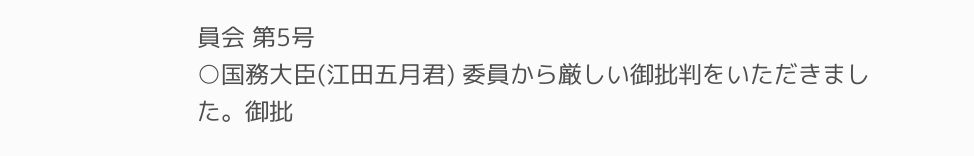員会 第5号
○国務大臣(江田五月君) 委員から厳しい御批判をいただきました。御批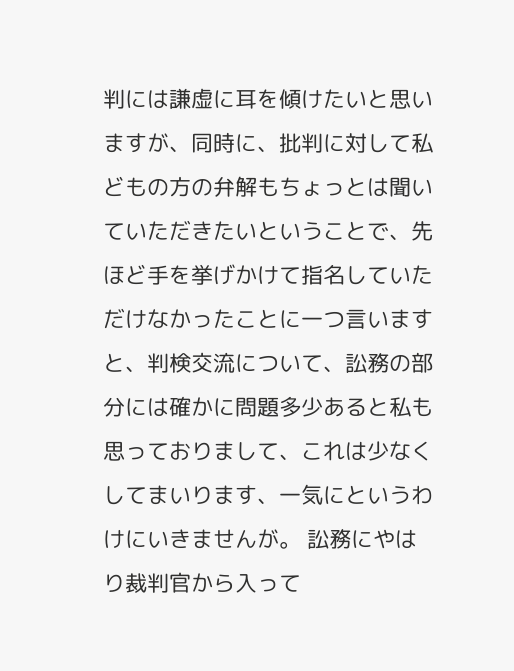判には謙虚に耳を傾けたいと思いますが、同時に、批判に対して私どもの方の弁解もちょっとは聞いていただきたいということで、先ほど手を挙げかけて指名していただけなかったことに一つ言いますと、判検交流について、訟務の部分には確かに問題多少あると私も思っておりまして、これは少なくしてまいります、一気にというわけにいきませんが。 訟務にやはり裁判官から入って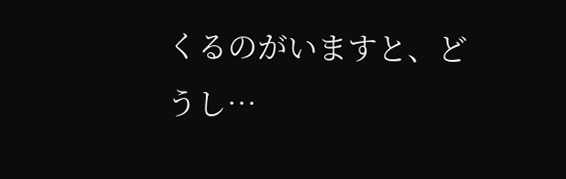くるのがいますと、どうし…